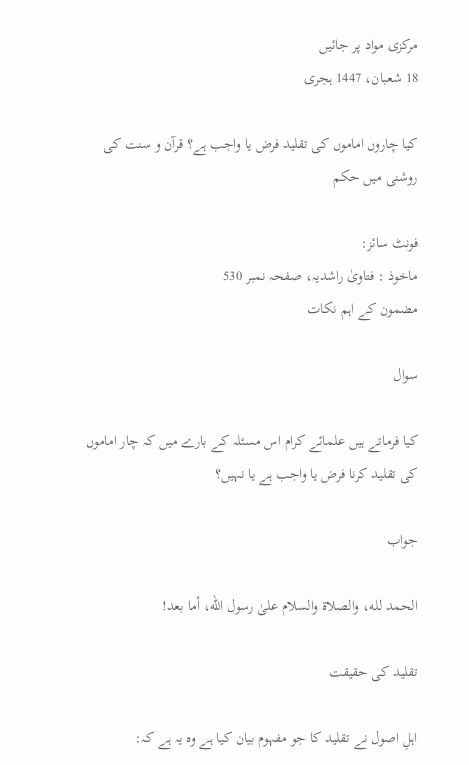مرکزی مواد پر جائیں
18 شعبان، 1447 ہجری

کیا چاروں اماموں کی تقلید فرض یا واجب ہے؟ قرآن و سنت کی روشنی میں حکم

فونٹ سائز:
ماخوذ : فتاویٰ راشدیہ، صفحہ نمبر 530
مضمون کے اہم نکات

سوال

کیا فرماتے ہیں علمائے کرام اس مسئلہ کے بارے میں کہ چار اماموں کی تقلید کرنا فرض یا واجب ہے یا نہیں؟

جواب

الحمد لله، والصلاة والسلام علىٰ رسول الله، أما بعد!

تقلید کی حقیقت

اہلِ اصول نے تقلید کا جو مفہوم بیان کیا ہے وہ یہ ہے کہ: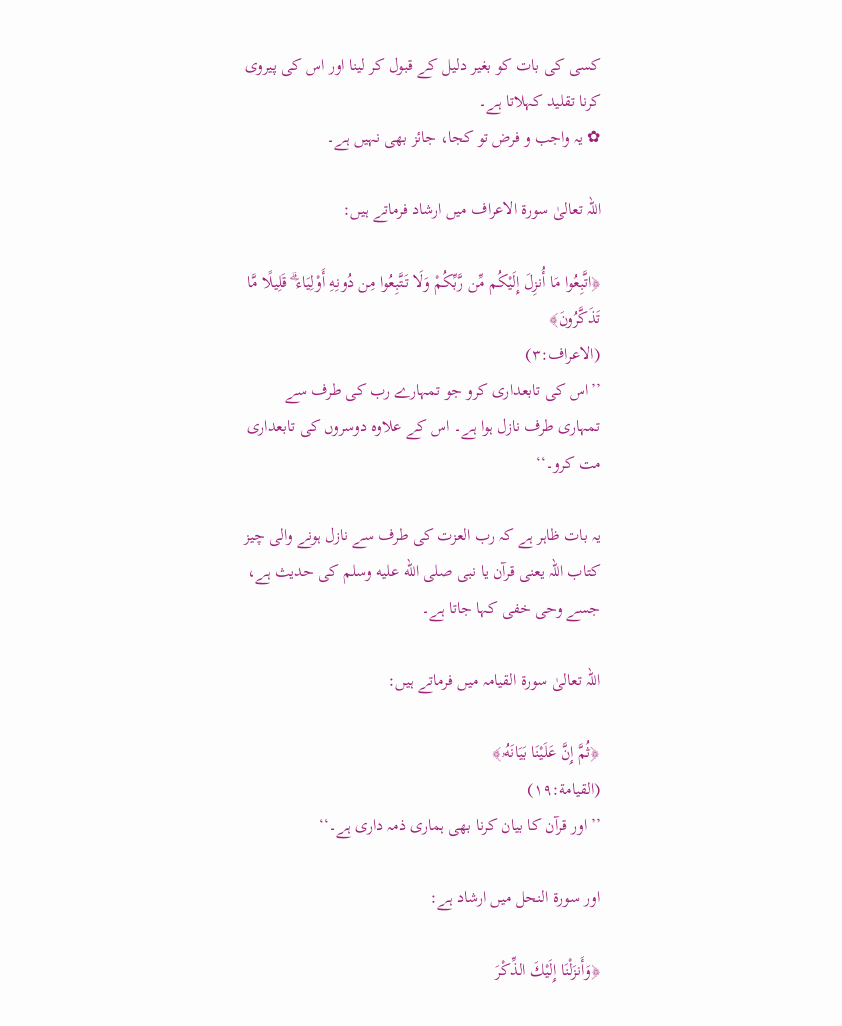کسی کی بات کو بغیر دلیل کے قبول کر لینا اور اس کی پیروی کرنا تقلید کہلاتا ہے۔
✿ یہ واجب و فرض تو کجا، جائز بھی نہیں ہے۔

اللہ تعالیٰ سورۃ الاعراف میں ارشاد فرماتے ہیں:

﴿اتَّبِعُوا مَا أُنزِلَ إِلَيْكُم مِّن رَّ‌بِّكُمْ وَلَا تَتَّبِعُوا مِن دُونِهِ أَوْلِيَاءَ ۗ قَلِيلًا مَّا تَذَكَّرُ‌ونَ﴾
(الاعراف:٣)
’’اس کی تابعداری کرو جو تمہارے رب کی طرف سے تمہاری طرف نازل ہوا ہے۔ اس کے علاوہ دوسروں کی تابعداری مت کرو۔‘‘

یہ بات ظاہر ہے کہ رب العزت کی طرف سے نازل ہونے والی چیز کتاب اللہ یعنی قرآن یا نبی صلى الله عليه وسلم کی حدیث ہے، جسے وحی خفی کہا جاتا ہے۔

اللہ تعالیٰ سورۃ القیامہ میں فرماتے ہیں:

﴿ثُمَّ إِنَّ عَلَيْنَا بَيَانَهُۥ﴾
(القيامة:١٩)
’’اور قرآن کا بیان کرنا بھی ہماری ذمہ داری ہے۔‘‘

اور سورۃ النحل میں ارشاد ہے:

﴿وَأَنزَلْنَا إِلَيْكَ الذِّكْرَ‌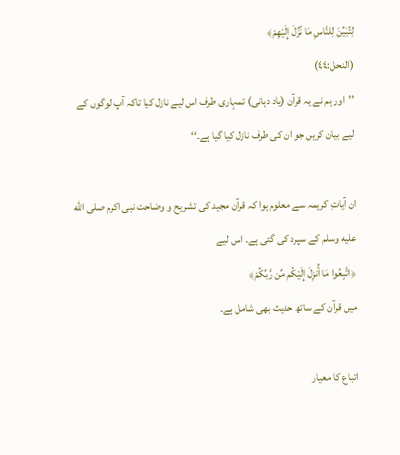لِتُبَيِّنَ لِلنَّاسِ مَا نُزِّلَ إِلَيْهِمْ﴾
(النحل:٤٤)
’’اور ہم نے یہ قرآن (یاد دہانی) تمہاری طرف اس لیے نازل کیا تاکہ آپ لوگوں کے لیے بیان کریں جو ان کی طرف نازل کیا گیا ہے۔‘‘

ان آیاتِ کریمہ سے معلوم ہوا کہ قرآن مجید کی تشریح و وضاحت نبی اکرم صلى الله عليه وسلم کے سپرد کی گئی ہے۔ اس لیے
﴿اتَّبِعُوا مَا أُنزِلَ إِلَيْكُم مِّن رَّ‌بِّكُمْ﴾
میں قرآن کے ساتھ حدیث بھی شامل ہے۔

اتباع کا معیار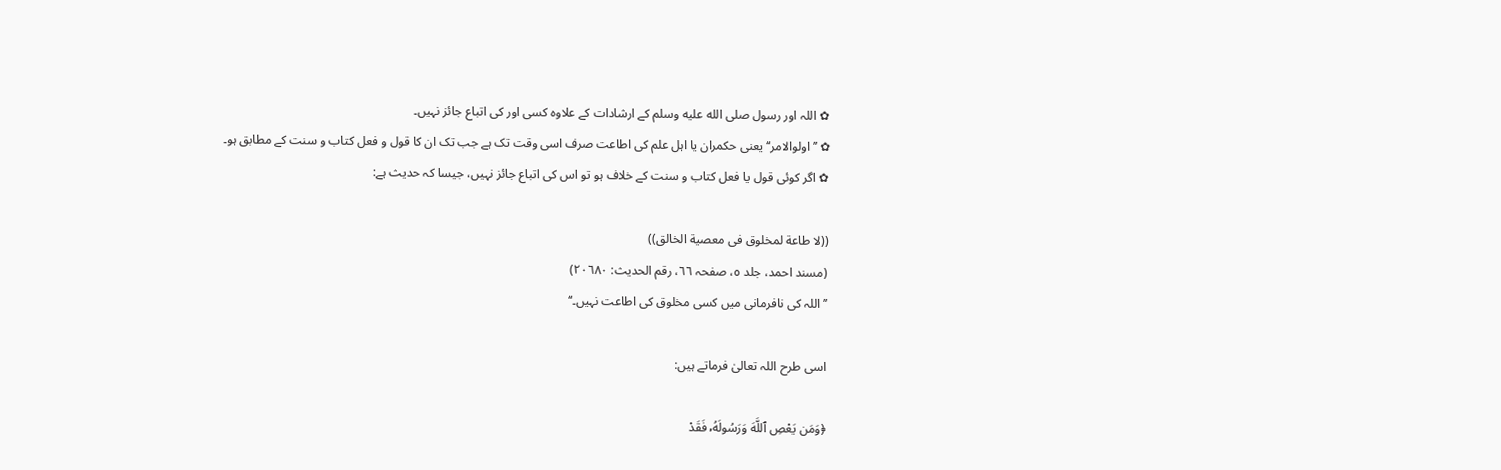✿ اللہ اور رسول صلى الله عليه وسلم کے ارشادات کے علاوہ کسی اور کی اتباع جائز نہیں۔
✿ ’’اولوالامر‘‘ یعنی حکمران یا اہل علم کی اطاعت صرف اسی وقت تک ہے جب تک ان کا قول و فعل کتاب و سنت کے مطابق ہو۔
✿ اگر کوئی قول یا فعل کتاب و سنت کے خلاف ہو تو اس کی اتباع جائز نہیں، جیسا کہ حدیث ہے:

((لا طاعة لمخلوق فى معصية الخالق))
(مسند احمد، جلد ٥، صفحہ ٦٦، رقم الحديث: ٢٠٦٨٠)
’’اللہ کی نافرمانی میں کسی مخلوق کی اطاعت نہیں۔‘‘

اسی طرح اللہ تعالیٰ فرماتے ہیں:

﴿وَمَن يَعْصِ ٱللَّهَ وَرَ‌سُولَهُۥ فَقَدْ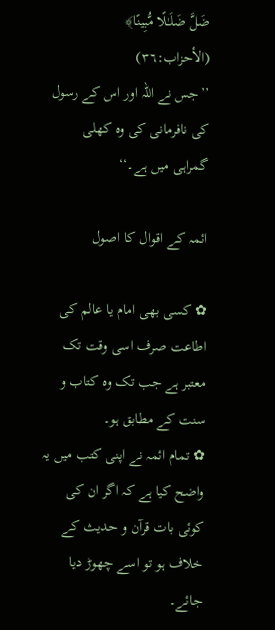ضَلَّ ضَلَـٰلًا مُّبِينًا﴾
(الأحزاب:٣٦)
’’جس نے اللہ اور اس کے رسول کی نافرمانی کی وہ کھلی گمراہی میں ہے۔‘‘

ائمہ کے اقوال کا اصول

✿ کسی بھی امام یا عالم کی اطاعت صرف اسی وقت تک معتبر ہے جب تک وہ کتاب و سنت کے مطابق ہو۔
✿ تمام ائمہ نے اپنی کتب میں یہ واضح کیا ہے کہ اگر ان کی کوئی بات قرآن و حدیث کے خلاف ہو تو اسے چھوڑ دیا جائے۔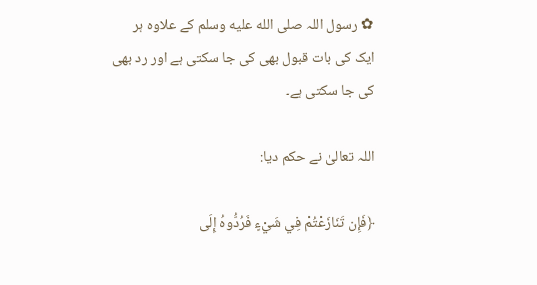✿ رسول اللہ صلى الله عليه وسلم کے علاوہ ہر ایک کی بات قبول بھی کی جا سکتی ہے اور رد بھی کی جا سکتی ہے۔

اللہ تعالیٰ نے حکم دیا:

﴿فَإِن تَنَازَعْتُمْ فِي شَيْءٍ فَرُ‌دُّوهُ إِلَى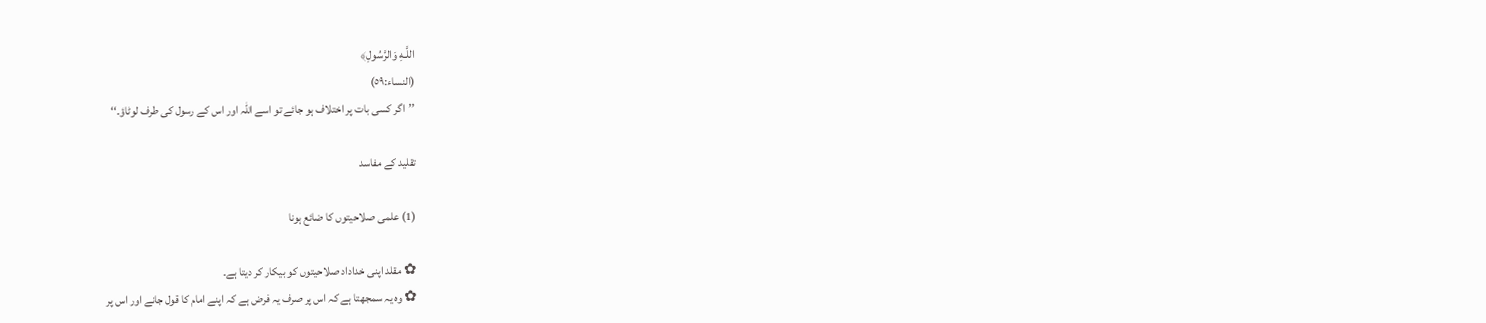اللَّـهِ وَالرَّ‌سُولِ﴾
(النساء:٥٩)
’’اگر کسی بات پر اختلاف ہو جائے تو اسے اللہ اور اس کے رسول کی طرف لوٹاؤ۔‘‘

تقلید کے مفاسد

(1) علمی صلاحیتوں کا ضائع ہونا

✿ مقلد اپنی خداداد صلاحیتوں کو بیکار کر دیتا ہے۔
✿ وہ یہ سمجھتا ہے کہ اس پر صرف یہ فرض ہے کہ اپنے امام کا قول جانے اور اس پر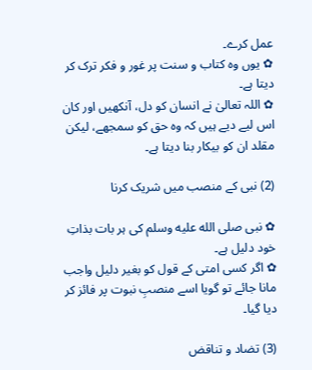عمل کرے۔
✿ یوں وہ کتاب و سنت پر غور و فکر ترک کر دیتا ہے۔
✿ اللہ تعالیٰ نے انسان کو دل، آنکھیں اور کان اس لیے دیے ہیں کہ وہ حق کو سمجھے، لیکن مقلد ان کو بیکار بنا دیتا ہے۔

(2) نبی کے منصب میں شریک کرنا

✿ نبی صلى الله عليه وسلم کی ہر بات بذاتِ خود دلیل ہے۔
✿ اگر کسی امتی کے قول کو بغیر دلیل واجب مانا جائے تو گویا اسے منصبِ نبوت پر فائز کر دیا گیا۔

(3) تضاد و تناقض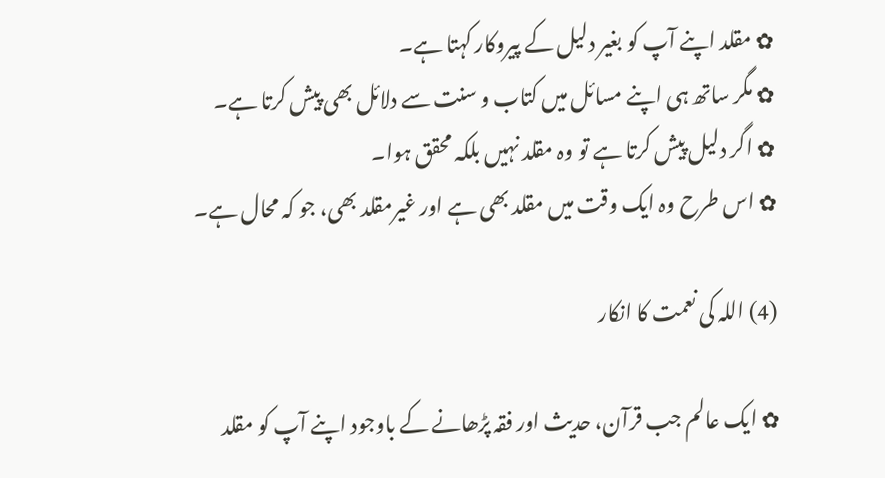✿ مقلد اپنے آپ کو بغیر دلیل کے پیروکار کہتا ہے۔
✿ مگر ساتھ ہی اپنے مسائل میں کتاب و سنت سے دلائل بھی پیش کرتا ہے۔
✿ اگر دلیل پیش کرتا ہے تو وہ مقلد نہیں بلکہ محقق ہوا۔
✿ اس طرح وہ ایک وقت میں مقلد بھی ہے اور غیرمقلد بھی، جو کہ محال ہے۔

(4) اللہ کی نعمت کا انکار

✿ ایک عالم جب قرآن، حدیث اور فقہ پڑھانے کے باوجود اپنے آپ کو مقلد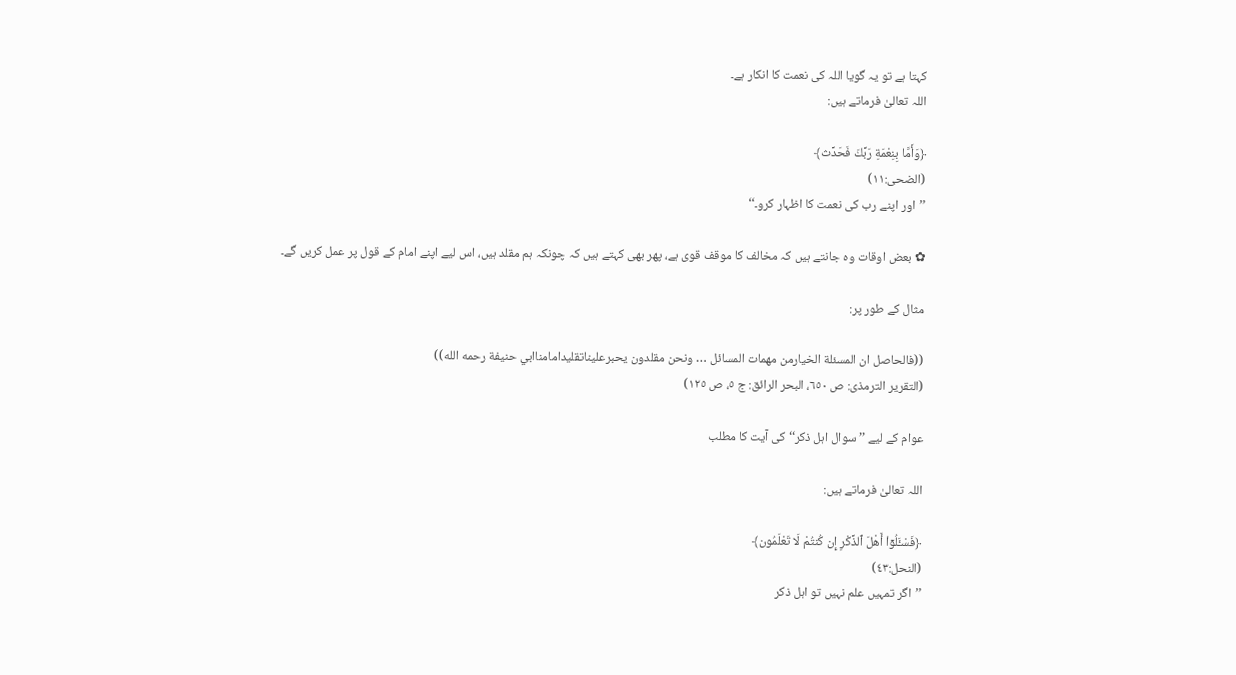کہتا ہے تو یہ گویا اللہ کی نعمت کا انکار ہے۔
اللہ تعالیٰ فرماتے ہیں:

﴿وَأَمَّا بِنِعْمَةِ رَ‌بِّكَ فَحَدِّث﴾
(الضحى:١١)
’’اور اپنے رب کی نعمت کا اظہار کرو۔‘‘

✿ بعض اوقات وہ جانتے ہیں کہ مخالف کا موقف قوی ہے، پھر بھی کہتے ہیں کہ چونکہ ہم مقلد ہیں، اس لیے اپنے امام کے قول پر عمل کریں گے۔

مثال کے طور پر:

((فالحاصل ان المسئلة الخيارمن مهمات المسائل … ونحن مقلدون يحبرعليناتقليدامامناابي حنيفة رحمه الله))
(التقرير الترمذی: ص ٦٥٠، البحر الرائق: ج ٥، ص ١٢٥)

عوام کے لیے ’’سوال اہل ذکر‘‘ کی آیت کا مطلب

اللہ تعالیٰ فرماتے ہیں:

﴿فَسْـَٔلُوٓا۟ أَهْلَ ٱلذِّكْرِ‌ إِن كُنتُمْ لَا تَعْلَمُون﴾
(النحل:٤٣)
’’اگر تمہیں علم نہیں تو اہل ذکر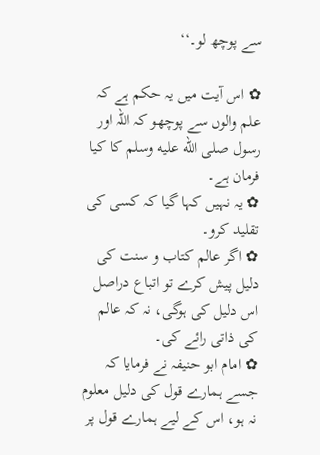سے پوچھ لو۔‘‘

✿ اس آیت میں یہ حکم ہے کہ علم والوں سے پوچھو کہ اللہ اور رسول صلى الله عليه وسلم کا کیا فرمان ہے۔
✿ یہ نہیں کہا گیا کہ کسی کی تقلید کرو۔
✿ اگر عالم کتاب و سنت کی دلیل پیش کرے تو اتباع دراصل اس دلیل کی ہوگی، نہ کہ عالم کی ذاتی رائے کی۔
✿ امام ابو حنیفہ نے فرمایا کہ جسے ہمارے قول کی دلیل معلوم نہ ہو، اس کے لیے ہمارے قول پر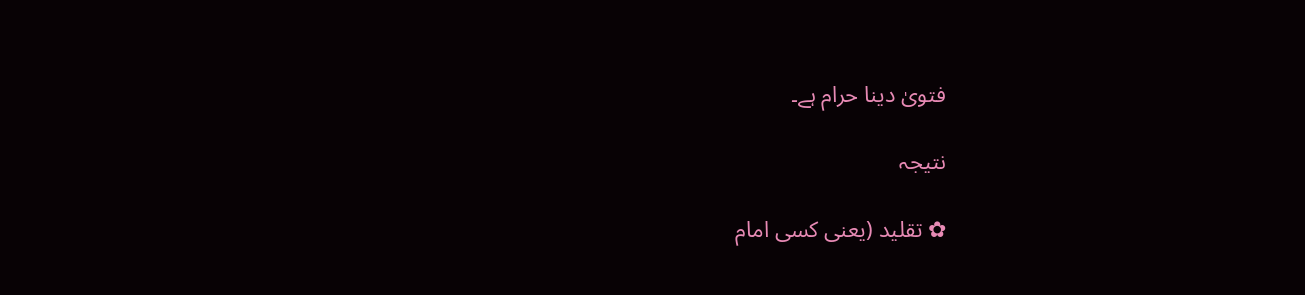فتویٰ دینا حرام ہے۔

نتیجہ

✿ تقلید (یعنی کسی امام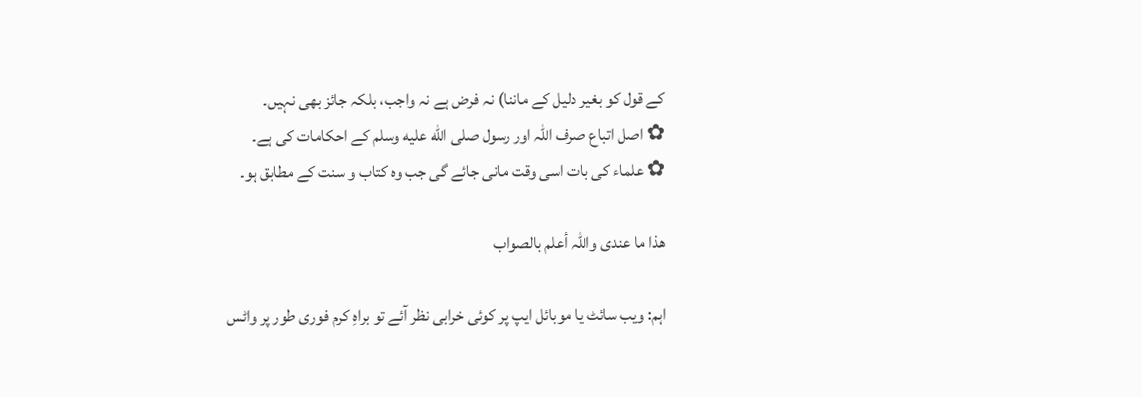کے قول کو بغیر دلیل کے ماننا) نہ فرض ہے نہ واجب، بلکہ جائز بھی نہیں۔
✿ اصل اتباع صرف اللہ اور رسول صلى الله عليه وسلم کے احکامات کی ہے۔
✿ علماء کی بات اسی وقت مانی جائے گی جب وہ کتاب و سنت کے مطابق ہو۔

ھذا ما عندی واللہ أعلم بالصواب

اہم: ویب سائٹ یا موبائل ایپ پر کوئی خرابی نظر آئے تو براہِ کرم فوری طور پر واٹس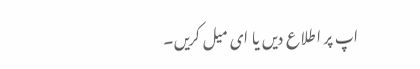اپ پر اطلاع دیں یا ای میل کریں۔